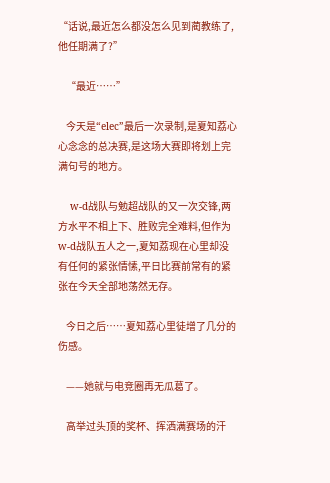“话说,最近怎么都没怎么见到蔺教练了,他任期满了?”

    “最近……”

    今天是“elec”最后一次录制,是夏知荔心心念念的总决赛,是这场大赛即将划上完满句号的地方。

    w-d战队与勉超战队的又一次交锋,两方水平不相上下、胜败完全难料,但作为w-d战队五人之一,夏知荔现在心里却没有任何的紧张情愫,平日比赛前常有的紧张在今天全部地荡然无存。

    今日之后……夏知荔心里徒增了几分的伤感。

    ——她就与电竞圈再无瓜葛了。

    高举过头顶的奖杯、挥洒满赛场的汗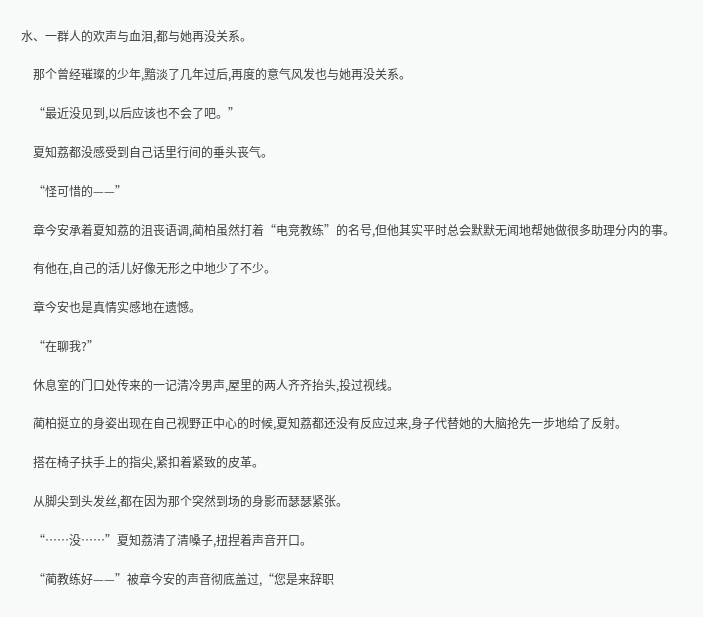水、一群人的欢声与血泪,都与她再没关系。

    那个曾经璀璨的少年,黯淡了几年过后,再度的意气风发也与她再没关系。

    “最近没见到,以后应该也不会了吧。”

    夏知荔都没感受到自己话里行间的垂头丧气。

    “怪可惜的——”

    章今安承着夏知荔的沮丧语调,蔺柏虽然打着“电竞教练”的名号,但他其实平时总会默默无闻地帮她做很多助理分内的事。

    有他在,自己的活儿好像无形之中地少了不少。

    章今安也是真情实感地在遗憾。

    “在聊我?”

    休息室的门口处传来的一记清冷男声,屋里的两人齐齐抬头,投过视线。

    蔺柏挺立的身姿出现在自己视野正中心的时候,夏知荔都还没有反应过来,身子代替她的大脑抢先一步地给了反射。

    搭在椅子扶手上的指尖,紧扣着紧致的皮革。

    从脚尖到头发丝,都在因为那个突然到场的身影而瑟瑟紧张。

    “……没……”夏知荔清了清嗓子,扭捏着声音开口。

    “蔺教练好——”被章今安的声音彻底盖过,“您是来辞职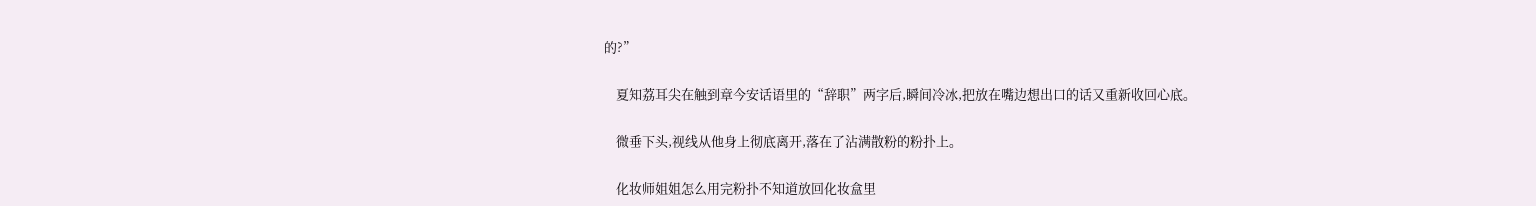的?”

    夏知荔耳尖在触到章今安话语里的“辞职”两字后,瞬间冷冰,把放在嘴边想出口的话又重新收回心底。

    微垂下头,视线从他身上彻底离开,落在了沾满散粉的粉扑上。

    化妆师姐姐怎么用完粉扑不知道放回化妆盒里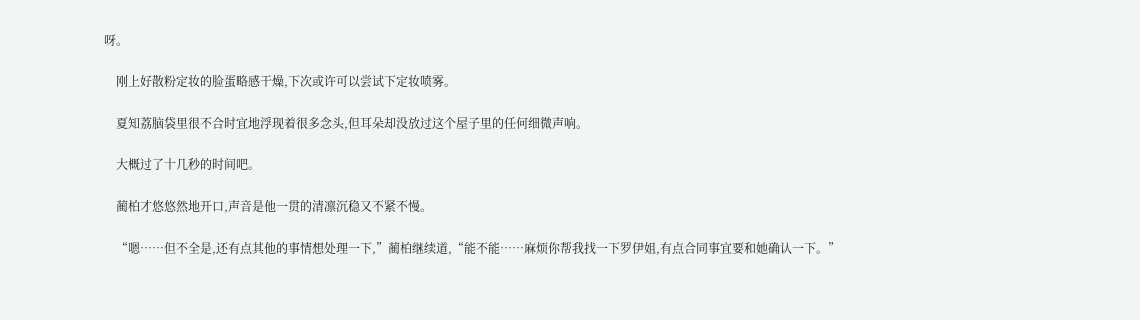呀。

    刚上好散粉定妆的脸蛋略感干燥,下次或许可以尝试下定妆喷雾。

    夏知荔脑袋里很不合时宜地浮现着很多念头,但耳朵却没放过这个屋子里的任何细微声响。

    大概过了十几秒的时间吧。

    蔺柏才悠悠然地开口,声音是他一贯的清凛沉稳又不紧不慢。

    “嗯……但不全是,还有点其他的事情想处理一下,”蔺柏继续道,“能不能……麻烦你帮我找一下罗伊姐,有点合同事宜要和她确认一下。”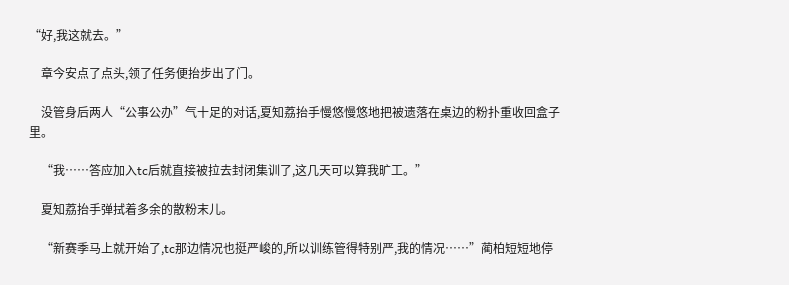“好,我这就去。”

    章今安点了点头,领了任务便抬步出了门。

    没管身后两人“公事公办”气十足的对话,夏知荔抬手慢悠慢悠地把被遗落在桌边的粉扑重收回盒子里。

    “我……答应加入tc后就直接被拉去封闭集训了,这几天可以算我旷工。”

    夏知荔抬手弹拭着多余的散粉末儿。

    “新赛季马上就开始了,tc那边情况也挺严峻的,所以训练管得特别严,我的情况……”蔺柏短短地停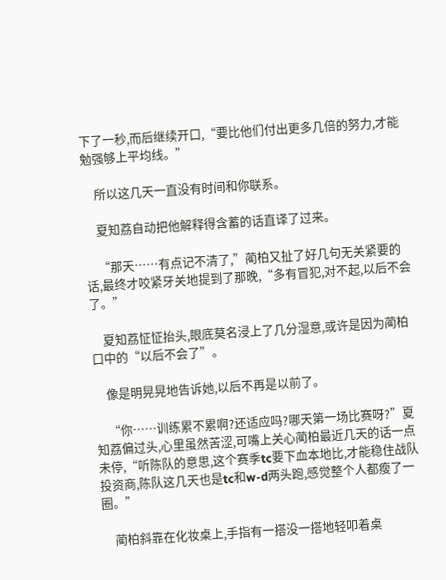下了一秒,而后继续开口,“要比他们付出更多几倍的努力,才能勉强够上平均线。”

    所以这几天一直没有时间和你联系。

    夏知荔自动把他解释得含蓄的话直译了过来。

    “那天……有点记不清了,”蔺柏又扯了好几句无关紧要的话,最终才咬紧牙关地提到了那晚,“多有冒犯,对不起,以后不会了。”

    夏知荔怔怔抬头,眼底莫名浸上了几分湿意,或许是因为蔺柏口中的“以后不会了”。

    像是明晃晃地告诉她,以后不再是以前了。

    “你……训练累不累啊?还适应吗?哪天第一场比赛呀?”夏知荔偏过头,心里虽然苦涩,可嘴上关心蔺柏最近几天的话一点未停,“听陈队的意思,这个赛季tc要下血本地比,才能稳住战队投资商,陈队这几天也是tc和w-d两头跑,感觉整个人都瘦了一圈。”

    蔺柏斜靠在化妆桌上,手指有一搭没一搭地轻叩着桌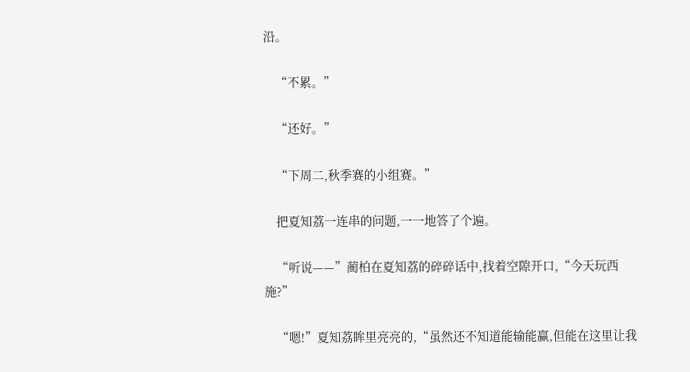沿。

    “不累。”

    “还好。”

    “下周二,秋季赛的小组赛。”

    把夏知荔一连串的问题,一一地答了个遍。

    “听说——”蔺柏在夏知荔的碎碎话中,找着空隙开口,“今天玩西施?”

    “嗯!”夏知荔眸里亮亮的,“虽然还不知道能输能赢,但能在这里让我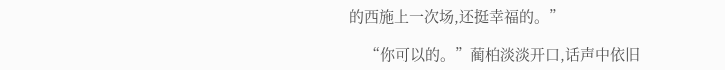的西施上一次场,还挺幸福的。”

    “你可以的。”蔺柏淡淡开口,话声中依旧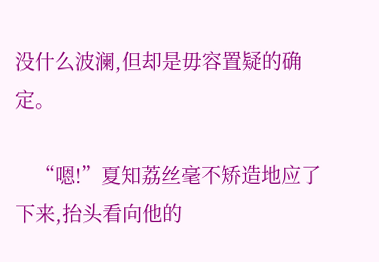没什么波澜,但却是毋容置疑的确定。

    “嗯!”夏知荔丝毫不矫造地应了下来,抬头看向他的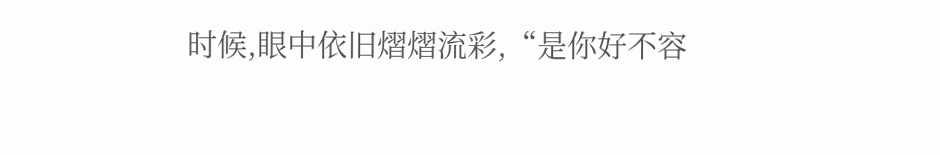时候,眼中依旧熠熠流彩,“是你好不容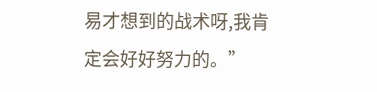易才想到的战术呀,我肯定会好好努力的。”